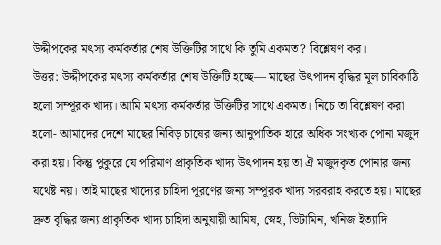উদ্দীপকের মৎস্য কর্মকর্তার শেষ উক্তিটির সাথে কি তুমি একমত? বিশ্লেষণ কর।
উত্তর: উদ্দীপকের মৎস্য কর্মকর্তার শেষ উক্তিটি হচ্ছে— মাছের উৎপাদন বৃদ্ধির মূল চাবিকাঠি হলো সম্পূরক খাদ্য। আমি মৎস্য কর্মকর্তার উক্তিটির সাথে একমত। নিচে তা বিশ্লেষণ করা হলো- আমাদের দেশে মাছের নিবিড় চাষের জন্য আনুপাতিক হারে অধিক সংখ্যক পোনা মজুদ করা হয়। কিন্তু পুকুরে যে পরিমাণ প্রাকৃতিক খাদ্য উৎপাদন হয় তা ঐ মজুদকৃত পোনার জন্য যথেষ্ট নয়। তাই মাছের খাদ্যের চাহিদা পূরণের জন্য সম্পূরক খাদ্য সরবরাহ করতে হয়। মাছের দ্রুত বৃদ্ধির জন্য প্রাকৃতিক খাদ্য চাহিদা অনুযায়ী আমিষ, স্নেহ, ভিটামিন, খনিজ ইত্যাদি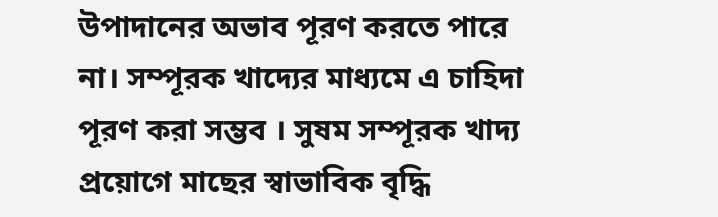উপাদানের অভাব পূরণ করতে পারে না। সম্পূরক খাদ্যের মাধ্যমে এ চাহিদা পূরণ করা সম্ভব । সুষম সম্পূরক খাদ্য প্রয়োগে মাছের স্বাভাবিক বৃদ্ধি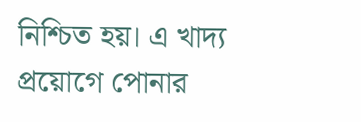নিশ্চিত হয়। এ খাদ্য প্রয়োগে পোনার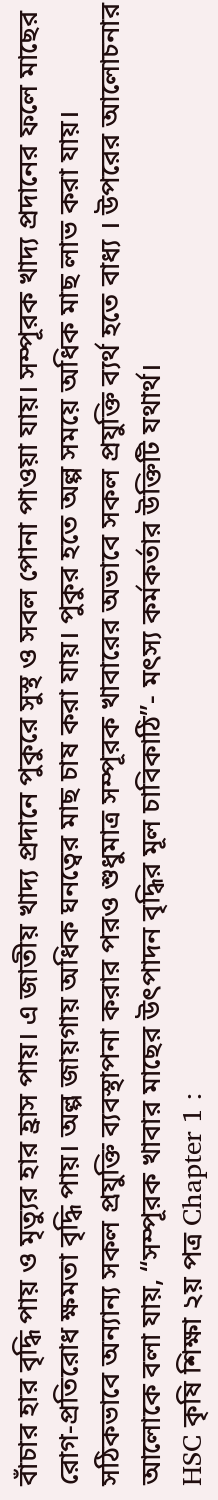বাঁচার হার বৃদ্ধি পায় ও মৃত্যুর হার হ্রাস পায়। এ জাতীয় খাদ্য প্রদানে পুকুরে সুস্থ ও সবল পোনা পাওয়া যায়। সম্পূরক খাদ্য প্রদানের ফলে মাছের রোগ-প্রতিরোধ ক্ষমতা বৃদ্ধি পায়। অল্প জায়গায় অধিক ঘনত্বের মাছ চাষ করা যায়। পুকুর হতে অল্প সময়ে অধিক মাছ লাভ করা যায়। সঠিকভাবে অন্যান্য সকল প্রযুক্তি ব্যবস্থাপনা করার পরও শুধুমাত্র সম্পূরক খাবারের অভাবে সকল প্রযুক্তি ব্যর্থ হতে বাধ্য । উপরের আলোচনার আলোকে বলা যায়, “সম্পূরক খাবার মাছের উৎপাদন বৃদ্ধির মূল চাবিকাঠি”- মৎস্য কর্মকর্তার উক্তিটি যথার্থ।
HSC কৃষি শিক্ষা ২য় পত্র Chapter 1 :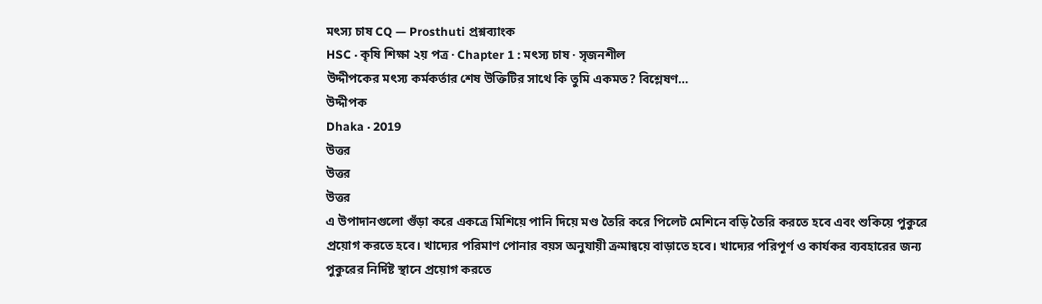মৎস্য চাষ CQ — Prosthuti প্রশ্নব্যাংক
HSC · কৃষি শিক্ষা ২য় পত্র · Chapter 1 : মৎস্য চাষ · সৃজনশীল
উদ্দীপকের মৎস্য কর্মকর্তার শেষ উক্তিটির সাথে কি তুমি একমত? বিশ্লেষণ…
উদ্দীপক
Dhaka · 2019
উত্তর
উত্তর
উত্তর
এ উপাদানগুলো গুঁড়া করে একত্রে মিশিয়ে পানি দিয়ে মণ্ড তৈরি করে পিলেট মেশিনে বড়ি তৈরি করতে হবে এবং শুকিয়ে পুকুরে প্রয়োগ করতে হবে। খাদ্যের পরিমাণ পোনার বয়স অনুযায়ী ক্রমান্বয়ে বাড়াতে হবে। খাদ্যের পরিপূর্ণ ও কার্যকর ব্যবহারের জন্য পুকুরের নির্দিষ্ট স্থানে প্রয়োগ করতে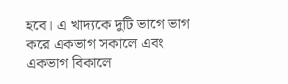হবে। এ খাদ্যকে দুটি ভাগে ভাগ করে একভাগ সকালে এবং একভাগ বিকালে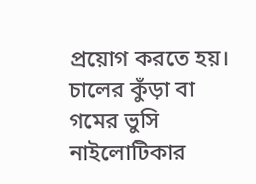প্রয়োগ করতে হয়। চালের কুঁড়া বা গমের ভুসি নাইলোটিকার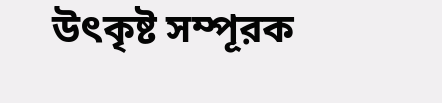উৎকৃষ্ট সম্পূরক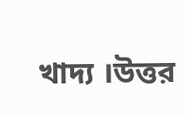খাদ্য ।উত্তর